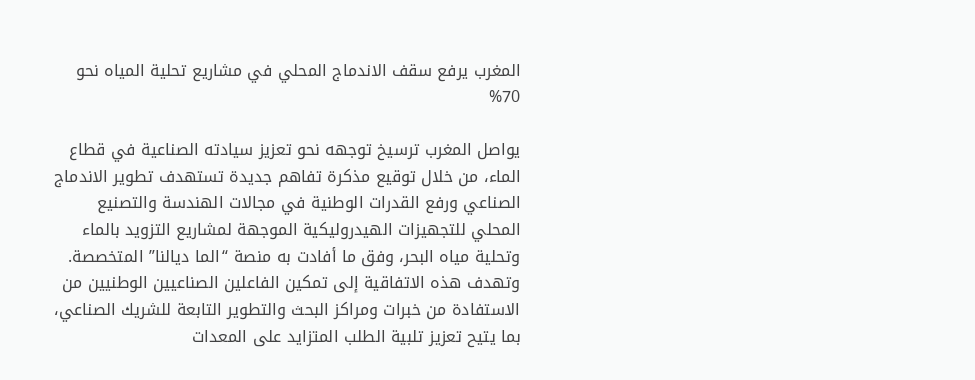المغرب يرفع سقف الاندماج المحلي في مشاريع تحلية المياه نحو 70%

يواصل المغرب ترسيخ توجهه نحو تعزيز سيادته الصناعية في قطاع الماء، من خلال توقيع مذكرة تفاهم جديدة تستهدف تطوير الاندماج الصناعي ورفع القدرات الوطنية في مجالات الهندسة والتصنيع المحلي للتجهيزات الهيدروليكية الموجهة لمشاريع التزويد بالماء وتحلية مياه البحر، وفق ما أفادت به منصة “الما ديالنا” المتخصصة.
وتهدف هذه الاتفاقية إلى تمكين الفاعلين الصناعيين الوطنيين من الاستفادة من خبرات ومراكز البحث والتطوير التابعة للشريك الصناعي، بما يتيح تعزيز تلبية الطلب المتزايد على المعدات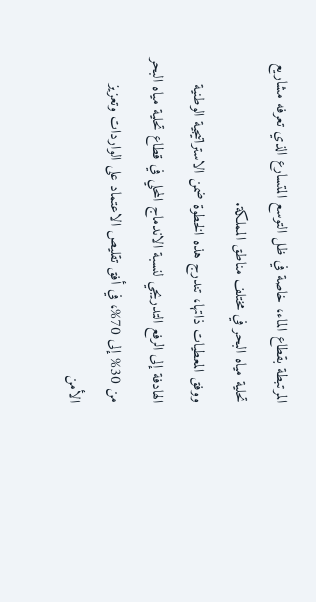المرتبطة بقطاع الماء، خاصة في ظل التوسع المتسارع الذي تعرفه مشاريع تحلية مياه البحر في مختلف مناطق المملكة.
ووفق المعطيات ذاتها، تندرج هذه الخطوة ضمن الاستراتيجية الوطنية الهادفة إلى الرفع التدريجي لنسبة الاندماج المحلي في قطاع تحلية مياه البحر من 30% إلى 70%، في أفق تقليص الاعتماد على الواردات وتعزيز الأمن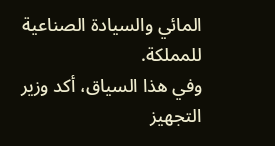المائي والسيادة الصناعية للمملكة.
وفي هذا السياق، أكد وزير التجهيز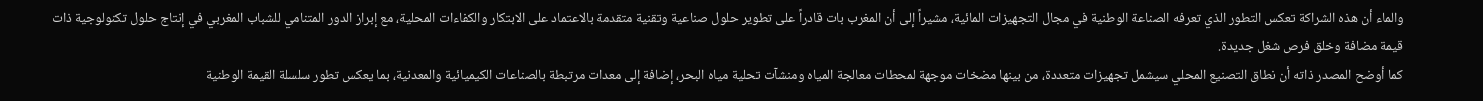والماء أن هذه الشراكة تعكس التطور الذي تعرفه الصناعة الوطنية في مجال التجهيزات المائية، مشيراً إلى أن المغرب بات قادراً على تطوير حلول صناعية وتقنية متقدمة بالاعتماد على الابتكار والكفاءات المحلية، مع إبراز الدور المتنامي للشباب المغربي في إنتاج حلول تكنولوجية ذات قيمة مضافة وخلق فرص شغل جديدة.
كما أوضح المصدر ذاته أن نطاق التصنيع المحلي سيشمل تجهيزات متعددة، من بينها مضخات موجهة لمحطات معالجة المياه ومنشآت تحلية مياه البحر، إضافة إلى معدات مرتبطة بالصناعات الكيميائية والمعدنية، بما يعكس تطور سلسلة القيمة الوطنية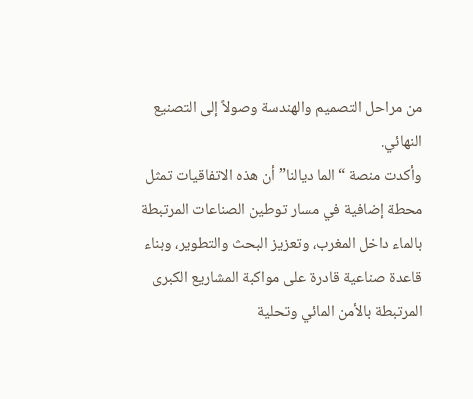من مراحل التصميم والهندسة وصولاً إلى التصنيع النهائي.
وأكدت منصة “الما ديالنا” أن هذه الاتفاقيات تمثل محطة إضافية في مسار توطين الصناعات المرتبطة بالماء داخل المغرب، وتعزيز البحث والتطوير، وبناء قاعدة صناعية قادرة على مواكبة المشاريع الكبرى المرتبطة بالأمن المائي وتحلية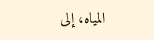المياه، إلى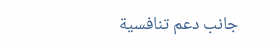جانب دعم تنافسية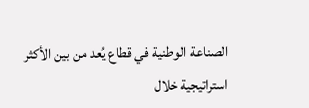الصناعة الوطنية في قطاع يُعد من بين الأكثر استراتيجية خلال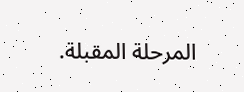المرحلة المقبلة.